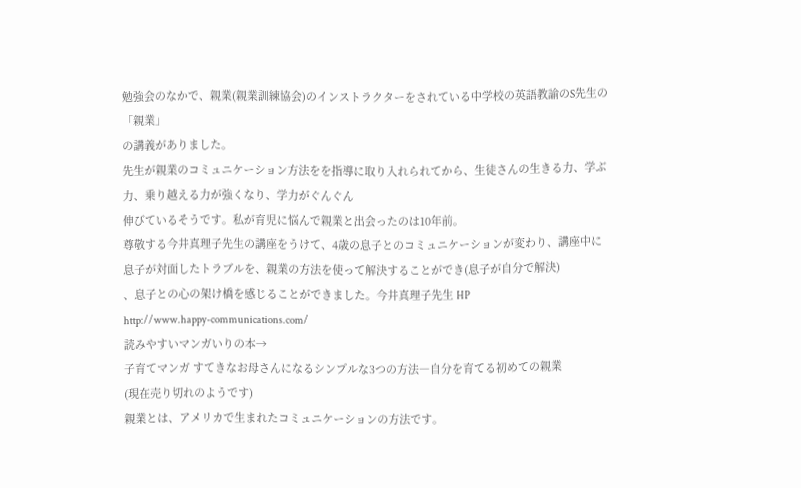勉強会のなかで、親業(親業訓練協会)のインストラクターをされている中学校の英語教諭のS先生の
「親業」
の講義がありました。
先生が親業のコミュニケーション方法をを指導に取り入れられてから、生徒さんの生きる力、学ぶ力、乗り越える力が強くなり、学力がぐんぐん
伸びているそうです。私が育児に悩んで親業と出会ったのは10年前。
尊敬する今井真理子先生の講座をうけて、4歳の息子とのコミュニケーションが変わり、講座中に息子が対面したトラブルを、親業の方法を使って解決することができ(息子が自分で解決)
、息子との心の架け橋を感じることができました。今井真理子先生 HP
http://www.happy-communications.com/
読みやすいマンガいりの本→
子育てマンガ すてきなお母さんになるシンプルな3つの方法―自分を育てる初めての親業
(現在売り切れのようです)
親業とは、アメリカで生まれたコミュニケーションの方法です。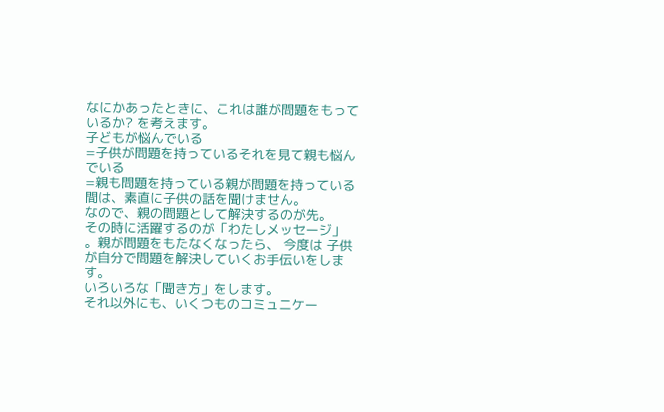なにかあったときに、これは誰が問題をもっているか? を考えます。
子どもが悩んでいる
=子供が問題を持っているそれを見て親も悩んでいる
=親も問題を持っている親が問題を持っている間は、素直に子供の話を聞けません。
なので、親の問題として解決するのが先。
その時に活躍するのが「わたしメッセージ」
。親が問題をもたなくなったら、 今度は 子供が自分で問題を解決していくお手伝いをします。
いろいろな「聞き方」をします。
それ以外にも、いくつものコミュニケー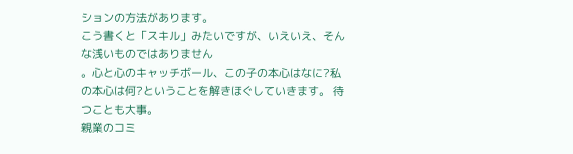ションの方法があります。
こう書くと「スキル」みたいですが、いえいえ、そんな浅いものではありません
。心と心のキャッチボール、この子の本心はなに?私の本心は何?ということを解きほぐしていきます。 待つことも大事。
親業のコミ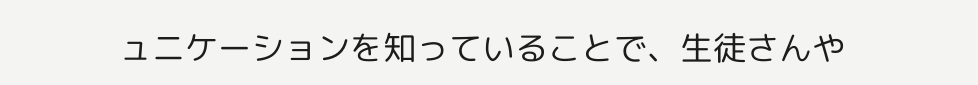ュニケーションを知っていることで、生徒さんや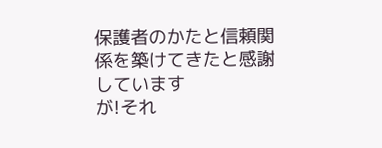保護者のかたと信頼関係を築けてきたと感謝しています
が!それ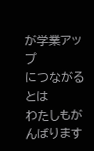が学業アップ
につながるとは
わたしもがんばります